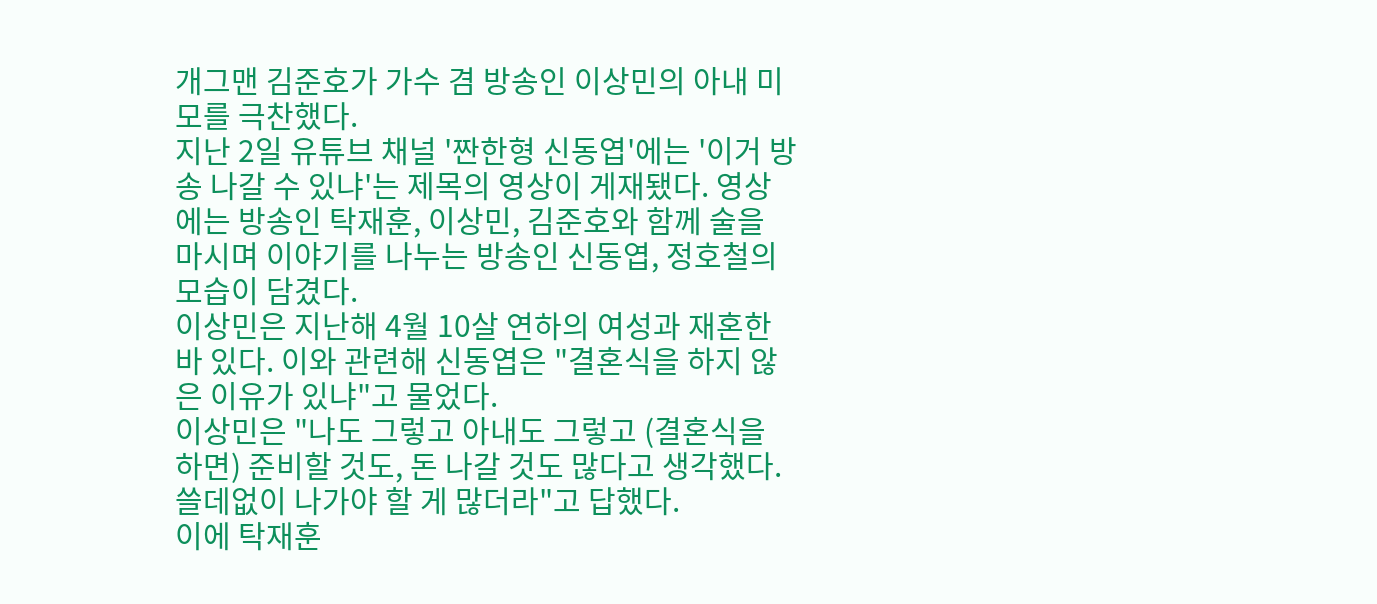개그맨 김준호가 가수 겸 방송인 이상민의 아내 미모를 극찬했다.
지난 2일 유튜브 채널 '짠한형 신동엽'에는 '이거 방송 나갈 수 있냐'는 제목의 영상이 게재됐다. 영상에는 방송인 탁재훈, 이상민, 김준호와 함께 술을 마시며 이야기를 나누는 방송인 신동엽, 정호철의 모습이 담겼다.
이상민은 지난해 4월 10살 연하의 여성과 재혼한 바 있다. 이와 관련해 신동엽은 "결혼식을 하지 않은 이유가 있냐"고 물었다.
이상민은 "나도 그렇고 아내도 그렇고 (결혼식을 하면) 준비할 것도, 돈 나갈 것도 많다고 생각했다. 쓸데없이 나가야 할 게 많더라"고 답했다.
이에 탁재훈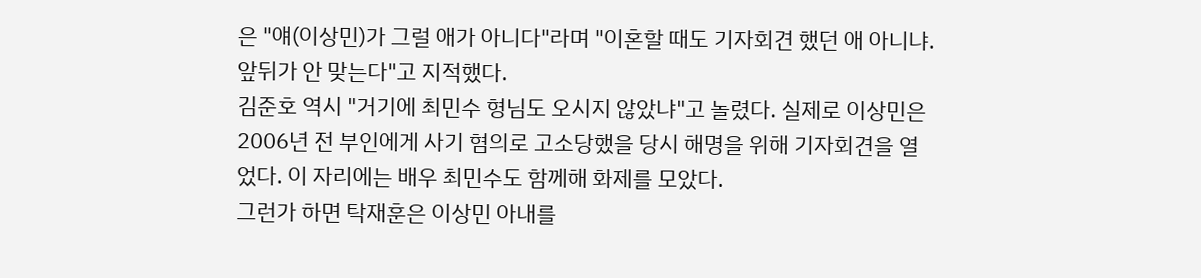은 "얘(이상민)가 그럴 애가 아니다"라며 "이혼할 때도 기자회견 했던 애 아니냐. 앞뒤가 안 맞는다"고 지적했다.
김준호 역시 "거기에 최민수 형님도 오시지 않았냐"고 놀렸다. 실제로 이상민은 2006년 전 부인에게 사기 혐의로 고소당했을 당시 해명을 위해 기자회견을 열었다. 이 자리에는 배우 최민수도 함께해 화제를 모았다.
그런가 하면 탁재훈은 이상민 아내를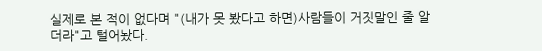실제로 본 적이 없다며 "(내가 못 봤다고 하면)사람들이 거짓말인 줄 알더라"고 털어놨다.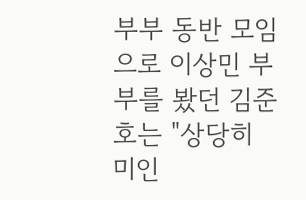부부 동반 모임으로 이상민 부부를 봤던 김준호는 "상당히 미인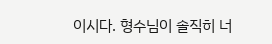이시다. 형수님이 솔직히 너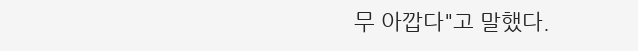무 아깝다"고 말했다.